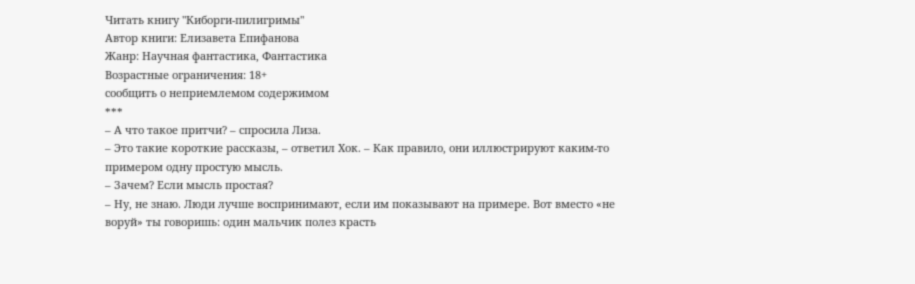Читать книгу "Киборги-пилигримы"
Автор книги: Елизавета Епифанова
Жанр: Научная фантастика, Фантастика
Возрастные ограничения: 18+
сообщить о неприемлемом содержимом
***
– А что такое притчи? – спросила Лиза.
– Это такие короткие рассказы, – ответил Хок. – Как правило, они иллюстрируют каким-то примером одну простую мысль.
– Зачем? Если мысль простая?
– Ну, не знаю. Люди лучше воспринимают, если им показывают на примере. Вот вместо «не воруй» ты говоришь: один мальчик полез красть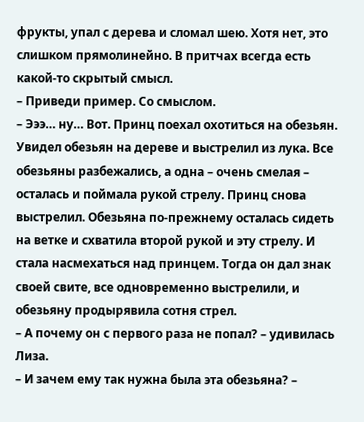фрукты, упал с дерева и сломал шею. Хотя нет, это слишком прямолинейно. В притчах всегда есть какой-то скрытый смысл.
– Приведи пример. Со смыслом.
– Эээ… ну… Вот. Принц поехал охотиться на обезьян. Увидел обезьян на дереве и выстрелил из лука. Все обезьяны разбежались, а одна – очень смелая – осталась и поймала рукой стрелу. Принц снова выстрелил. Обезьяна по-прежнему осталась сидеть на ветке и схватила второй рукой и эту стрелу. И стала насмехаться над принцем. Тогда он дал знак своей свите, все одновременно выстрелили, и обезьяну продырявила сотня стрел.
– А почему он с первого раза не попал? – удивилась Лиза.
– И зачем ему так нужна была эта обезьяна? –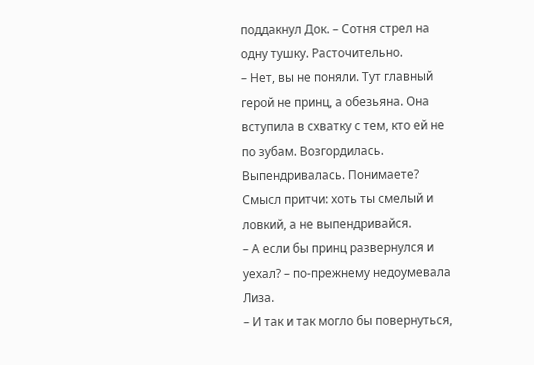поддакнул Док. – Сотня стрел на одну тушку. Расточительно.
– Нет, вы не поняли. Тут главный герой не принц, а обезьяна. Она вступила в схватку с тем, кто ей не по зубам. Возгордилась. Выпендривалась. Понимаете? Смысл притчи: хоть ты смелый и ловкий, а не выпендривайся.
– А если бы принц развернулся и уехал? – по-прежнему недоумевала Лиза.
– И так и так могло бы повернуться,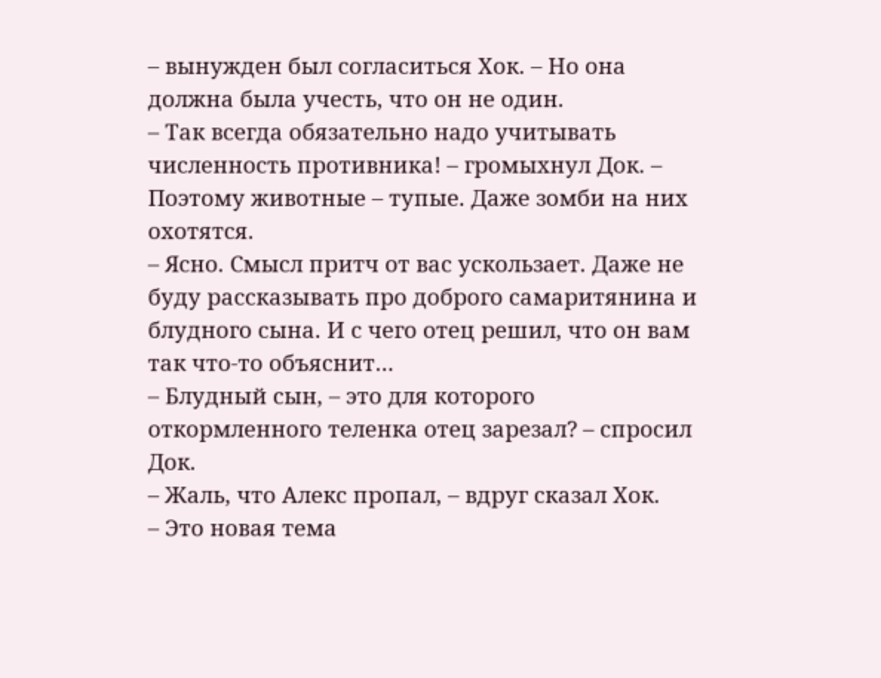– вынужден был согласиться Хок. – Но она должна была учесть, что он не один.
– Так всегда обязательно надо учитывать численность противника! – громыхнул Док. – Поэтому животные – тупые. Даже зомби на них охотятся.
– Ясно. Смысл притч от вас ускользает. Даже не буду рассказывать про доброго самаритянина и блудного сына. И с чего отец решил, что он вам так что-то объяснит…
– Блудный сын, – это для которого откормленного теленка отец зарезал? – спросил Док.
– Жаль, что Алекс пропал, – вдруг сказал Хок.
– Это новая тема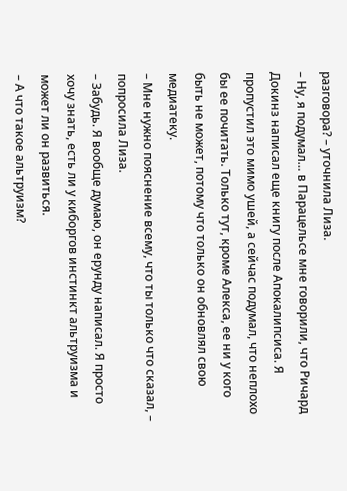разговора? – уточнила Лиза.
– Ну, я подумал… в Парацельсе мне говорили, что Ричард Докинз написал еще книгу после Апокалипсиса. Я пропустил это мимо ушей, а сейчас подумал, что неплохо бы ее почитать. Только тут, кроме Алекса, ее ни у кого быть не может, потому что только он обновлял свою медиатеку.
– Мне нужно пояснение всему, что ты только что сказал, – попросила Лиза.
– Забудь. Я вообще думаю, он ерунду написал. Я просто хочу знать, есть ли у киборгов инстинкт альтруизма и может ли он развиться.
– А что такое альтруизм?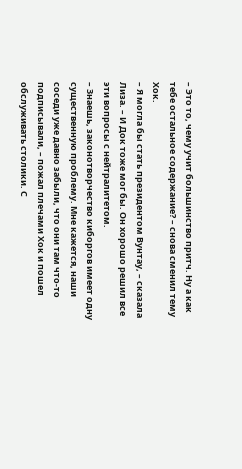– Это то, чему учит большинство притч. Ну а как тебе остальное содержание? – снова сменил тему Хок.
– Я могла бы стать президентом Вунтау, – сказала Лиза. – И Док тоже мог бы. Он хорошо решил все эти вопросы с нейтралитетом.
– Знаешь, законотворчество киборгов имеет одну существенную проблему. Мне кажется, наши соседи уже давно забыли, что они там что-то подписывали, – пожал плечами Хок и пошел обслуживать столики. С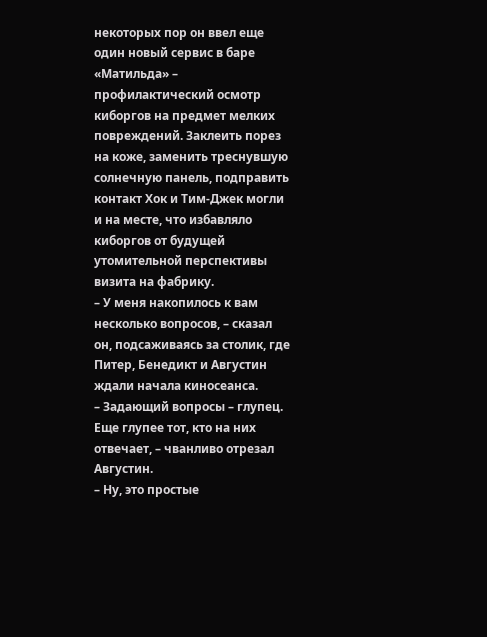некоторых пор он ввел еще один новый сервис в баре «Матильда» – профилактический осмотр киборгов на предмет мелких повреждений. Заклеить порез на коже, заменить треснувшую солнечную панель, подправить контакт Хок и Тим-Джек могли и на месте, что избавляло киборгов от будущей утомительной перспективы визита на фабрику.
– У меня накопилось к вам несколько вопросов, – сказал он, подсаживаясь за столик, где Питер, Бенедикт и Августин ждали начала киносеанса.
– Задающий вопросы – глупец. Еще глупее тот, кто на них отвечает, – чванливо отрезал Августин.
– Ну, это простые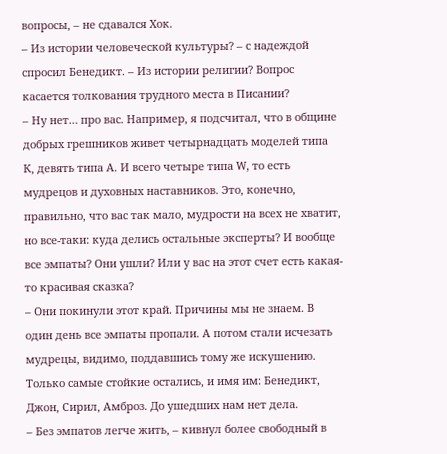вопросы, – не сдавался Хок.
– Из истории человеческой культуры? – с надеждой спросил Бенедикт. – Из истории религии? Вопрос касается толкования трудного места в Писании?
– Ну нет… про вас. Например, я подсчитал, что в общине добрых грешников живет четырнадцать моделей типа К, девять типа А. И всего четыре типа W, то есть мудрецов и духовных наставников. Это, конечно, правильно, что вас так мало, мудрости на всех не хватит, но все-таки: куда делись остальные эксперты? И вообще все эмпаты? Они ушли? Или у вас на этот счет есть какая-то красивая сказка?
– Они покинули этот край. Причины мы не знаем. В один день все эмпаты пропали. А потом стали исчезать мудрецы, видимо, поддавшись тому же искушению. Только самые стойкие остались, и имя им: Бенедикт, Джон, Сирил, Амброз. До ушедших нам нет дела.
– Без эмпатов легче жить, – кивнул более свободный в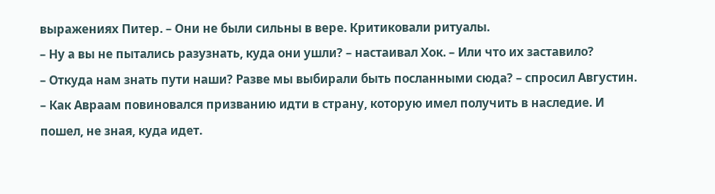выражениях Питер. – Они не были сильны в вере. Критиковали ритуалы.
– Ну а вы не пытались разузнать, куда они ушли? – настаивал Хок. – Или что их заставило?
– Откуда нам знать пути наши? Разве мы выбирали быть посланными сюда? – спросил Августин.
– Как Авраам повиновался призванию идти в страну, которую имел получить в наследие. И пошел, не зная, куда идет.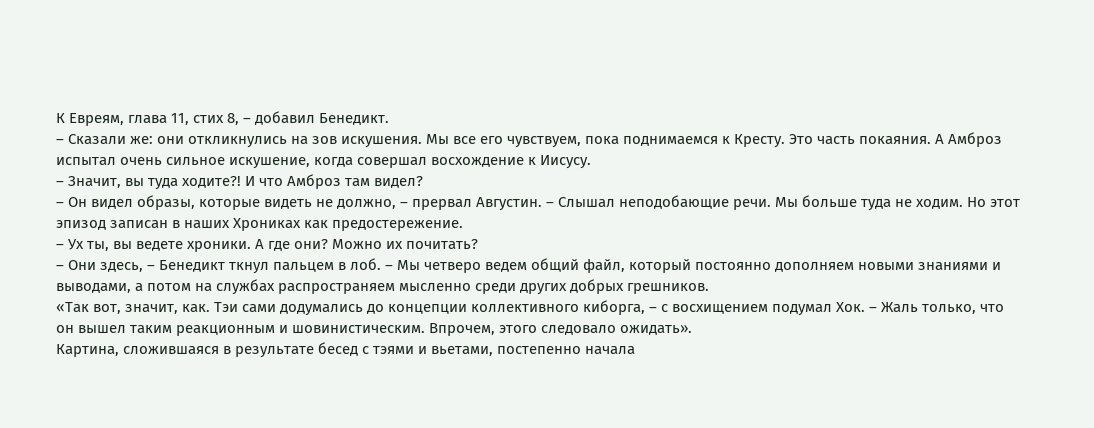К Евреям, глава 11, стих 8, – добавил Бенедикт.
– Сказали же: они откликнулись на зов искушения. Мы все его чувствуем, пока поднимаемся к Кресту. Это часть покаяния. А Амброз испытал очень сильное искушение, когда совершал восхождение к Иисусу.
– Значит, вы туда ходите?! И что Амброз там видел?
– Он видел образы, которые видеть не должно, – прервал Августин. – Слышал неподобающие речи. Мы больше туда не ходим. Но этот эпизод записан в наших Хрониках как предостережение.
– Ух ты, вы ведете хроники. А где они? Можно их почитать?
– Они здесь, – Бенедикт ткнул пальцем в лоб. – Мы четверо ведем общий файл, который постоянно дополняем новыми знаниями и выводами, а потом на службах распространяем мысленно среди других добрых грешников.
«Так вот, значит, как. Тэи сами додумались до концепции коллективного киборга, – с восхищением подумал Хок. – Жаль только, что он вышел таким реакционным и шовинистическим. Впрочем, этого следовало ожидать».
Картина, сложившаяся в результате бесед с тэями и вьетами, постепенно начала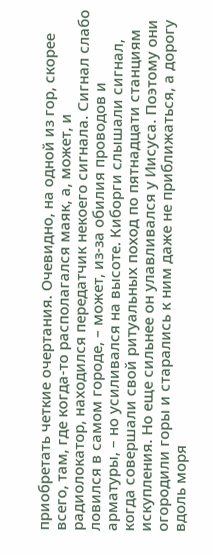приобретать четкие очертания. Очевидно, на одной из гор, скорее всего, там, где когда-то располагался маяк, а, может, и радиолокатор, находился передатчик некоего сигнала. Сигнал слабо ловился в самом городе, – может, из-за обилия проводов и арматуры, – но усиливался на высоте. Киборги слышали сигнал, когда совершали свой ритуальных поход по пятнадцати станциям искупления. Но еще сильнее он улавливался у Иисуса. Поэтому они огородили горы и старались к ним даже не приближаться, а дорогу вдоль моря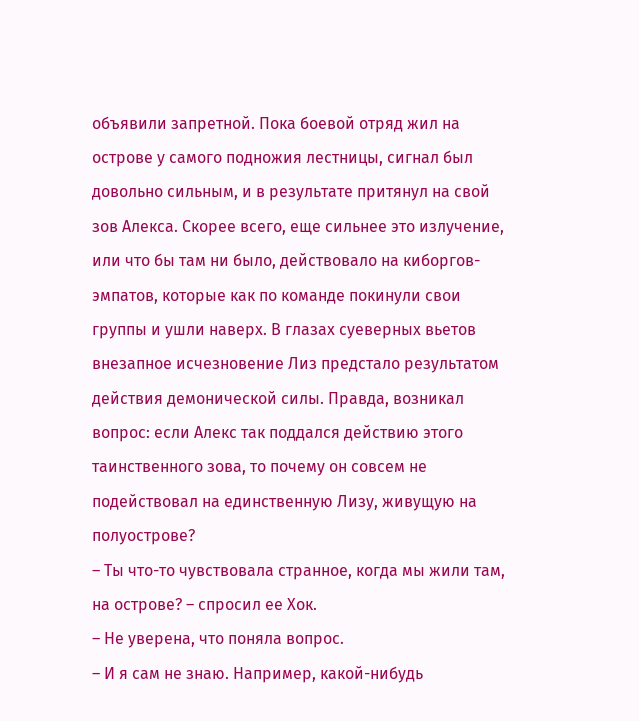объявили запретной. Пока боевой отряд жил на острове у самого подножия лестницы, сигнал был довольно сильным, и в результате притянул на свой зов Алекса. Скорее всего, еще сильнее это излучение, или что бы там ни было, действовало на киборгов-эмпатов, которые как по команде покинули свои группы и ушли наверх. В глазах суеверных вьетов внезапное исчезновение Лиз предстало результатом действия демонической силы. Правда, возникал вопрос: если Алекс так поддался действию этого таинственного зова, то почему он совсем не подействовал на единственную Лизу, живущую на полуострове?
– Ты что-то чувствовала странное, когда мы жили там, на острове? – спросил ее Хок.
– Не уверена, что поняла вопрос.
– И я сам не знаю. Например, какой-нибудь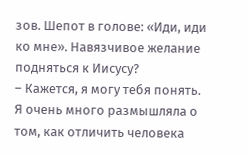зов. Шепот в голове: «Иди, иди ко мне». Навязчивое желание подняться к Иисусу?
– Кажется, я могу тебя понять. Я очень много размышляла о том, как отличить человека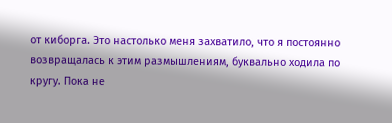от киборга. Это настолько меня захватило, что я постоянно возвращалась к этим размышлениям, буквально ходила по кругу. Пока не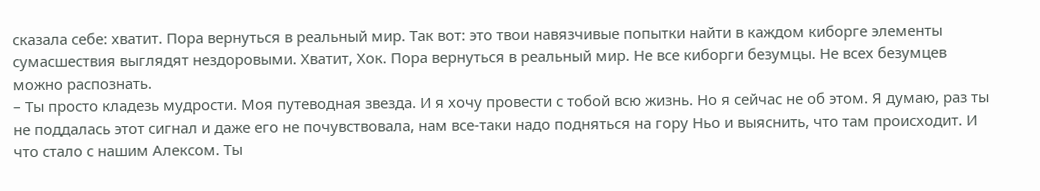сказала себе: хватит. Пора вернуться в реальный мир. Так вот: это твои навязчивые попытки найти в каждом киборге элементы сумасшествия выглядят нездоровыми. Хватит, Хок. Пора вернуться в реальный мир. Не все киборги безумцы. Не всех безумцев можно распознать.
– Ты просто кладезь мудрости. Моя путеводная звезда. И я хочу провести с тобой всю жизнь. Но я сейчас не об этом. Я думаю, раз ты не поддалась этот сигнал и даже его не почувствовала, нам все-таки надо подняться на гору Ньо и выяснить, что там происходит. И что стало с нашим Алексом. Ты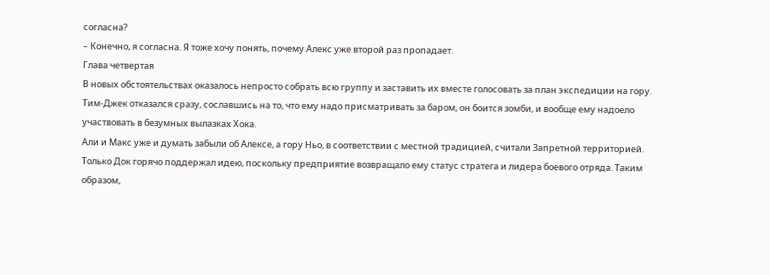согласна?
– Конечно, я согласна. Я тоже хочу понять, почему Алекс уже второй раз пропадает.
Глава четвертая
В новых обстоятельствах оказалось непросто собрать всю группу и заставить их вместе голосовать за план экспедиции на гору. Тим-Джек отказался сразу, сославшись на то, что ему надо присматривать за баром, он боится зомби, и вообще ему надоело участвовать в безумных вылазках Хока.
Али и Макс уже и думать забыли об Алексе, а гору Ньо, в соответствии с местной традицией, считали Запретной территорией. Только Док горячо поддержал идею, поскольку предприятие возвращало ему статус стратега и лидера боевого отряда. Таким образом,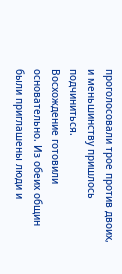проголосовали трое против двоих, и меньшинству пришлось подчиниться.
Восхождение готовили основательно. Из обеих общин были приглашены люди и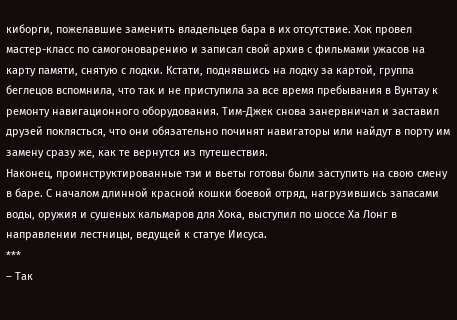киборги, пожелавшие заменить владельцев бара в их отсутствие. Хок провел мастер-класс по самогоноварению и записал свой архив с фильмами ужасов на карту памяти, снятую с лодки. Кстати, поднявшись на лодку за картой, группа беглецов вспомнила, что так и не приступила за все время пребывания в Вунтау к ремонту навигационного оборудования. Тим-Джек снова занервничал и заставил друзей поклясться, что они обязательно починят навигаторы или найдут в порту им замену сразу же, как те вернутся из путешествия.
Наконец, проинструктированные тэи и вьеты готовы были заступить на свою смену в баре. С началом длинной красной кошки боевой отряд, нагрузившись запасами воды, оружия и сушеных кальмаров для Хока, выступил по шоссе Ха Лонг в направлении лестницы, ведущей к статуе Иисуса.
***
– Так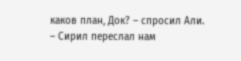каков план, Док? – спросил Али.
– Сирил переслал нам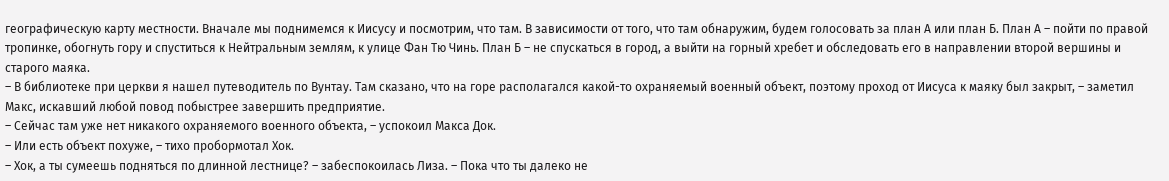географическую карту местности. Вначале мы поднимемся к Иисусу и посмотрим, что там. В зависимости от того, что там обнаружим, будем голосовать за план А или план Б. План А – пойти по правой тропинке, обогнуть гору и спуститься к Нейтральным землям, к улице Фан Тю Чинь. План Б – не спускаться в город, а выйти на горный хребет и обследовать его в направлении второй вершины и старого маяка.
– В библиотеке при церкви я нашел путеводитель по Вунтау. Там сказано, что на горе располагался какой-то охраняемый военный объект, поэтому проход от Иисуса к маяку был закрыт, – заметил Макс, искавший любой повод побыстрее завершить предприятие.
– Сейчас там уже нет никакого охраняемого военного объекта, – успокоил Макса Док.
– Или есть объект похуже, – тихо пробормотал Хок.
– Хок, а ты сумеешь подняться по длинной лестнице? – забеспокоилась Лиза. – Пока что ты далеко не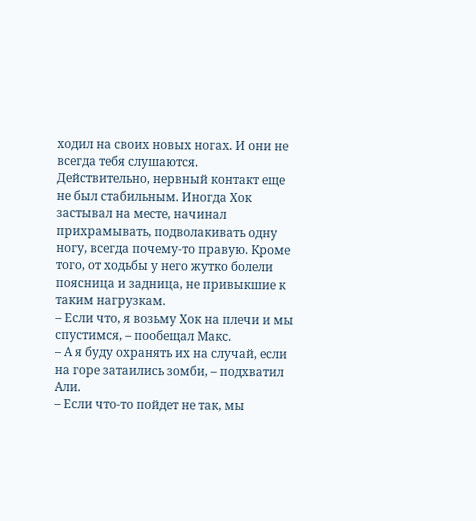ходил на своих новых ногах. И они не всегда тебя слушаются.
Действительно, нервный контакт еще не был стабильным. Иногда Хок застывал на месте, начинал прихрамывать, подволакивать одну ногу, всегда почему-то правую. Кроме того, от ходьбы у него жутко болели поясница и задница, не привыкшие к таким нагрузкам.
– Если что, я возьму Хок на плечи и мы спустимся, – пообещал Макс.
– А я буду охранять их на случай, если на горе затаились зомби, – подхватил Али.
– Если что-то пойдет не так, мы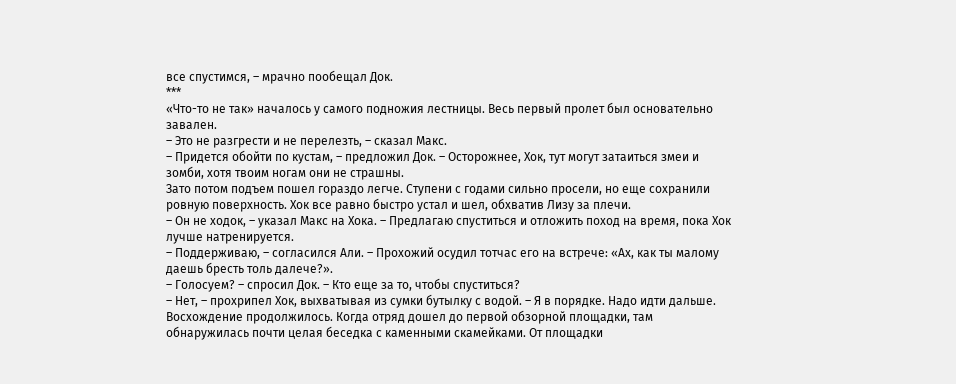все спустимся, – мрачно пообещал Док.
***
«Что-то не так» началось у самого подножия лестницы. Весь первый пролет был основательно завален.
– Это не разгрести и не перелезть, – сказал Макс.
– Придется обойти по кустам, – предложил Док. – Осторожнее, Хок, тут могут затаиться змеи и зомби, хотя твоим ногам они не страшны.
Зато потом подъем пошел гораздо легче. Ступени с годами сильно просели, но еще сохранили ровную поверхность. Хок все равно быстро устал и шел, обхватив Лизу за плечи.
– Он не ходок, – указал Макс на Хока. – Предлагаю спуститься и отложить поход на время, пока Хок лучше натренируется.
– Поддерживаю, – согласился Али. – Прохожий осудил тотчас его на встрече: «Ах, как ты малому даешь бресть толь далече?».
– Голосуем? – спросил Док. – Кто еще за то, чтобы спуститься?
– Нет, – прохрипел Хок, выхватывая из сумки бутылку с водой. – Я в порядке. Надо идти дальше.
Восхождение продолжилось. Когда отряд дошел до первой обзорной площадки, там обнаружилась почти целая беседка с каменными скамейками. От площадки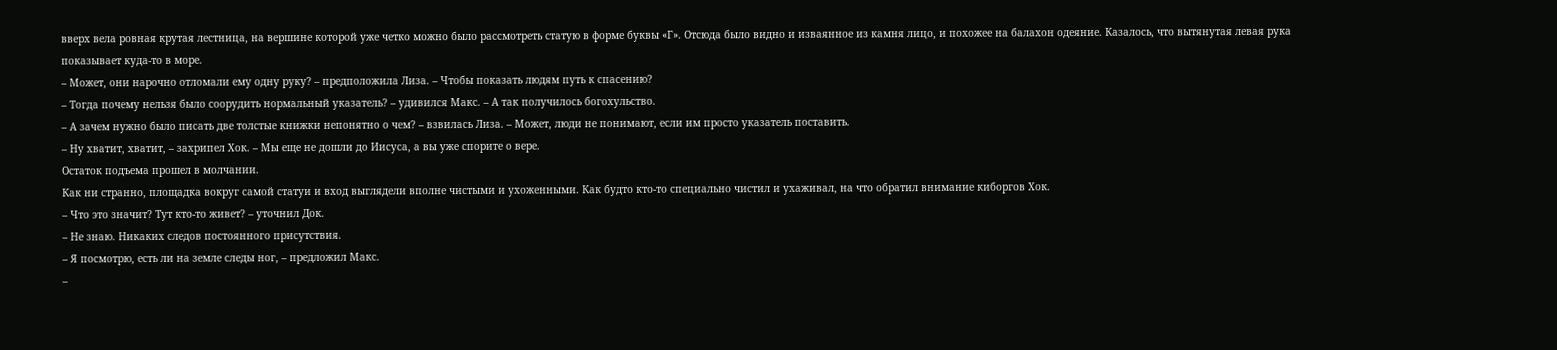вверх вела ровная крутая лестница, на вершине которой уже четко можно было рассмотреть статую в форме буквы «Г». Отсюда было видно и изваянное из камня лицо, и похожее на балахон одеяние. Казалось, что вытянутая левая рука показывает куда-то в море.
– Может, они нарочно отломали ему одну руку? – предположила Лиза. – Чтобы показать людям путь к спасению?
– Тогда почему нельзя было соорудить нормальный указатель? – удивился Макс. – А так получилось богохульство.
– А зачем нужно было писать две толстые книжки непонятно о чем? – взвилась Лиза. – Может, люди не понимают, если им просто указатель поставить.
– Ну хватит, хватит, – захрипел Хок. – Мы еще не дошли до Иисуса, а вы уже спорите о вере.
Остаток подъема прошел в молчании.
Как ни странно, площадка вокруг самой статуи и вход выглядели вполне чистыми и ухоженными. Как будто кто-то специально чистил и ухаживал, на что обратил внимание киборгов Хок.
– Что это значит? Тут кто-то живет? – уточнил Док.
– Не знаю. Никаких следов постоянного присутствия.
– Я посмотрю, есть ли на земле следы ног, – предложил Макс.
–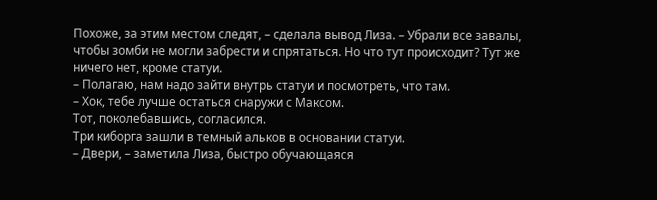Похоже, за этим местом следят, – сделала вывод Лиза. – Убрали все завалы, чтобы зомби не могли забрести и спрятаться. Но что тут происходит? Тут же ничего нет, кроме статуи.
– Полагаю, нам надо зайти внутрь статуи и посмотреть, что там.
– Хок, тебе лучше остаться снаружи с Максом.
Тот, поколебавшись, согласился.
Три киборга зашли в темный альков в основании статуи.
– Двери, – заметила Лиза, быстро обучающаяся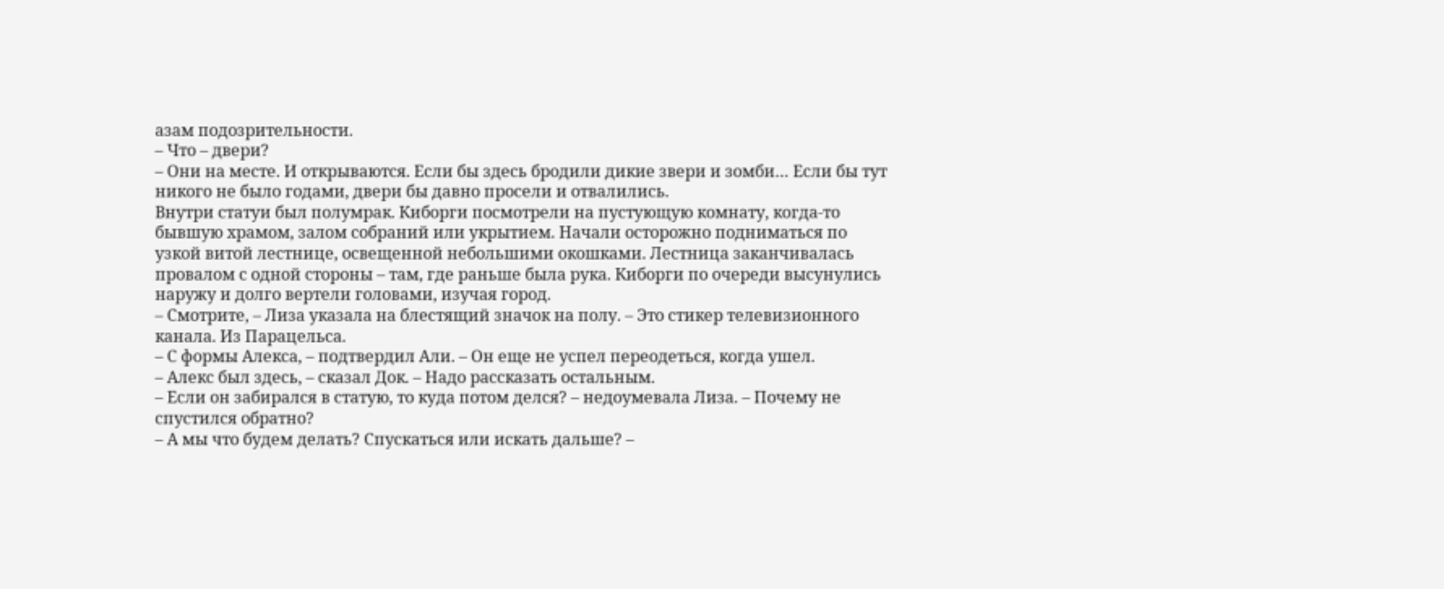азам подозрительности.
– Что – двери?
– Они на месте. И открываются. Если бы здесь бродили дикие звери и зомби… Если бы тут никого не было годами, двери бы давно просели и отвалились.
Внутри статуи был полумрак. Киборги посмотрели на пустующую комнату, когда-то бывшую храмом, залом собраний или укрытием. Начали осторожно подниматься по узкой витой лестнице, освещенной небольшими окошками. Лестница заканчивалась провалом с одной стороны – там, где раньше была рука. Киборги по очереди высунулись наружу и долго вертели головами, изучая город.
– Смотрите, – Лиза указала на блестящий значок на полу. – Это стикер телевизионного канала. Из Парацельса.
– С формы Алекса, – подтвердил Али. – Он еще не успел переодеться, когда ушел.
– Алекс был здесь, – сказал Док. – Надо рассказать остальным.
– Если он забирался в статую, то куда потом делся? – недоумевала Лиза. – Почему не спустился обратно?
– А мы что будем делать? Спускаться или искать дальше? –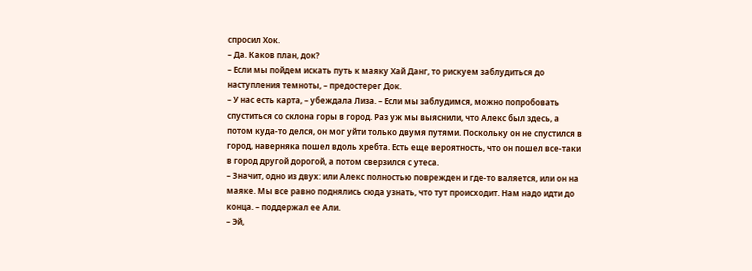спросил Хок.
– Да. Каков план, док?
– Если мы пойдем искать путь к маяку Хай Данг, то рискуем заблудиться до наступления темноты, – предостерег Док.
– У нас есть карта, – убеждала Лиза. – Если мы заблудимся, можно попробовать спуститься со склона горы в город. Раз уж мы выяснили, что Алекс был здесь, а потом куда-то делся, он мог уйти только двумя путями. Поскольку он не спустился в город, наверняка пошел вдоль хребта. Есть еще вероятность, что он пошел все-таки в город другой дорогой, а потом сверзился с утеса.
– Значит, одно из двух: или Алекс полностью поврежден и где-то валяется, или он на маяке. Мы все равно поднялись сюда узнать, что тут происходит. Нам надо идти до конца. – поддержал ее Али.
– Эй,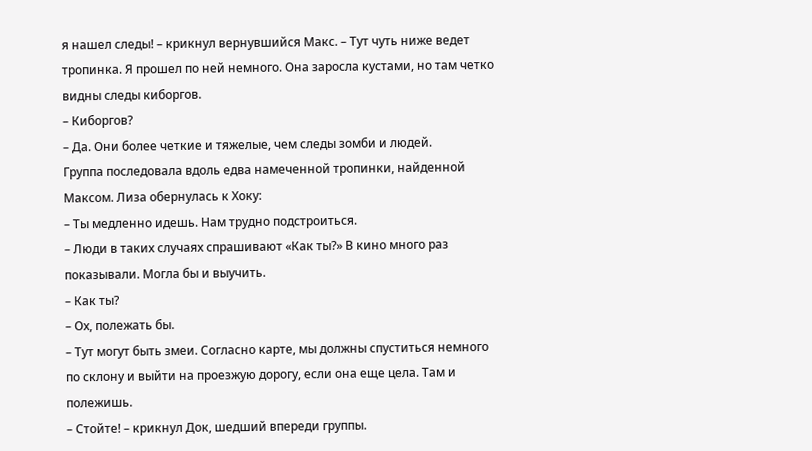я нашел следы! – крикнул вернувшийся Макс. – Тут чуть ниже ведет тропинка. Я прошел по ней немного. Она заросла кустами, но там четко видны следы киборгов.
– Киборгов?
– Да. Они более четкие и тяжелые, чем следы зомби и людей.
Группа последовала вдоль едва намеченной тропинки, найденной Максом. Лиза обернулась к Хоку:
– Ты медленно идешь. Нам трудно подстроиться.
– Люди в таких случаях спрашивают «Как ты?» В кино много раз показывали. Могла бы и выучить.
– Как ты?
– Ох, полежать бы.
– Тут могут быть змеи. Согласно карте, мы должны спуститься немного по склону и выйти на проезжую дорогу, если она еще цела. Там и полежишь.
– Стойте! – крикнул Док, шедший впереди группы.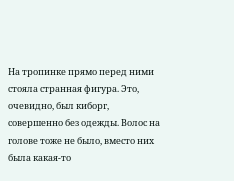На тропинке прямо перед ними стояла странная фигура. Это, очевидно, был киборг, совершенно без одежды. Волос на голове тоже не было, вместо них была какая-то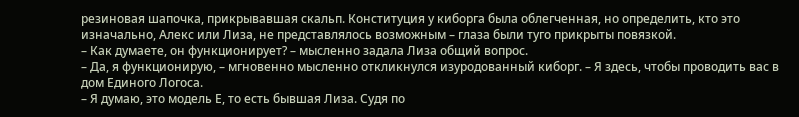резиновая шапочка, прикрывавшая скальп. Конституция у киборга была облегченная, но определить, кто это изначально, Алекс или Лиза, не представлялось возможным – глаза были туго прикрыты повязкой.
– Как думаете, он функционирует? – мысленно задала Лиза общий вопрос.
– Да, я функционирую, – мгновенно мысленно откликнулся изуродованный киборг. – Я здесь, чтобы проводить вас в дом Единого Логоса.
– Я думаю, это модель Е, то есть бывшая Лиза. Судя по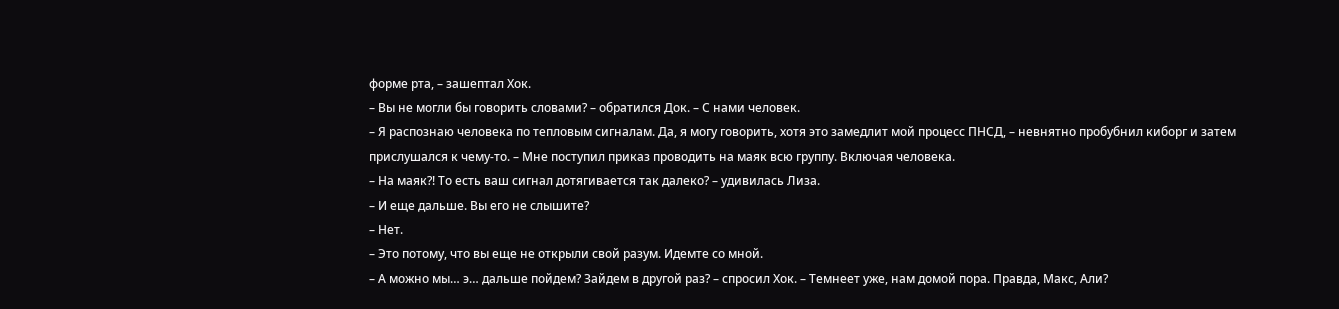форме рта, – зашептал Хок.
– Вы не могли бы говорить словами? – обратился Док. – С нами человек.
– Я распознаю человека по тепловым сигналам. Да, я могу говорить, хотя это замедлит мой процесс ПНСД, – невнятно пробубнил киборг и затем прислушался к чему-то. – Мне поступил приказ проводить на маяк всю группу. Включая человека.
– На маяк?! То есть ваш сигнал дотягивается так далеко? – удивилась Лиза.
– И еще дальше. Вы его не слышите?
– Нет.
– Это потому, что вы еще не открыли свой разум. Идемте со мной.
– А можно мы… э… дальше пойдем? Зайдем в другой раз? – спросил Хок. – Темнеет уже, нам домой пора. Правда, Макс, Али?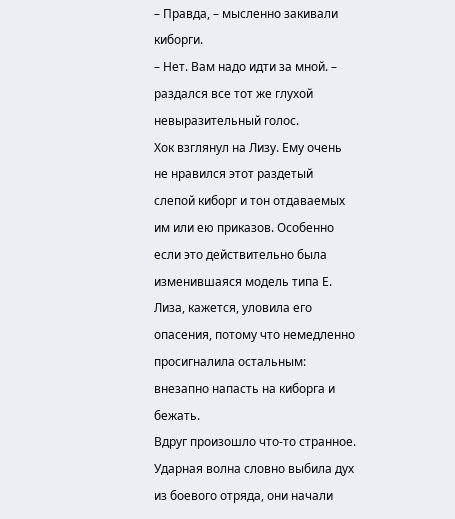– Правда, – мысленно закивали киборги.
– Нет. Вам надо идти за мной. – раздался все тот же глухой невыразительный голос.
Хок взглянул на Лизу. Ему очень не нравился этот раздетый слепой киборг и тон отдаваемых им или ею приказов. Особенно если это действительно была изменившаяся модель типа Е. Лиза, кажется, уловила его опасения, потому что немедленно просигналила остальным: внезапно напасть на киборга и бежать.
Вдруг произошло что-то странное. Ударная волна словно выбила дух из боевого отряда, они начали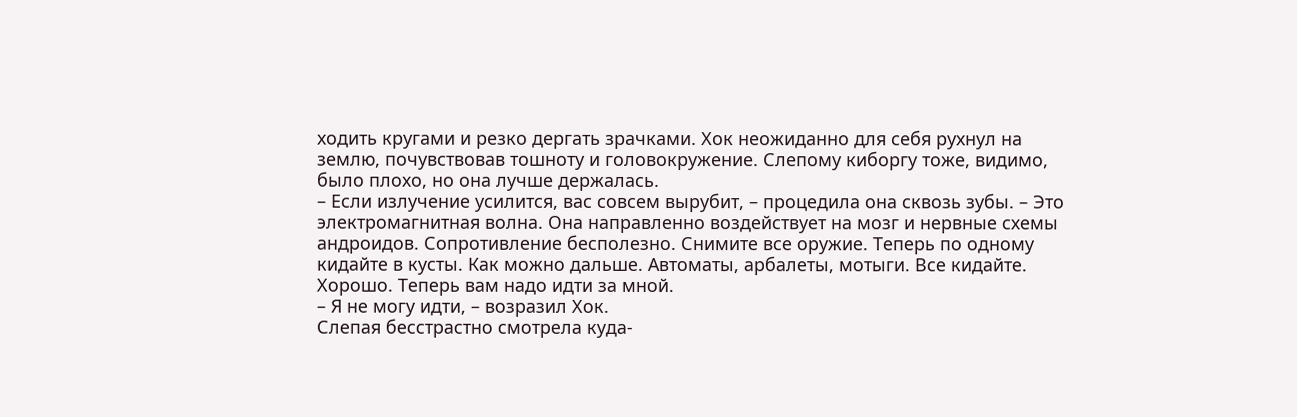ходить кругами и резко дергать зрачками. Хок неожиданно для себя рухнул на землю, почувствовав тошноту и головокружение. Слепому киборгу тоже, видимо, было плохо, но она лучше держалась.
– Если излучение усилится, вас совсем вырубит, – процедила она сквозь зубы. – Это электромагнитная волна. Она направленно воздействует на мозг и нервные схемы андроидов. Сопротивление бесполезно. Снимите все оружие. Теперь по одному кидайте в кусты. Как можно дальше. Автоматы, арбалеты, мотыги. Все кидайте. Хорошо. Теперь вам надо идти за мной.
– Я не могу идти, – возразил Хок.
Слепая бесстрастно смотрела куда-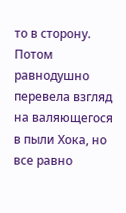то в сторону. Потом равнодушно перевела взгляд на валяющегося в пыли Хока, но все равно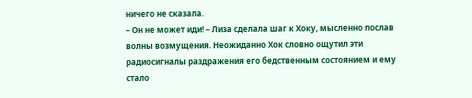ничего не сказала.
– Он не может иди! – Лиза сделала шаг к Хоку, мысленно послав волны возмущения. Неожиданно Хок словно ощутил эти радиосигналы раздражения его бедственным состоянием и ему стало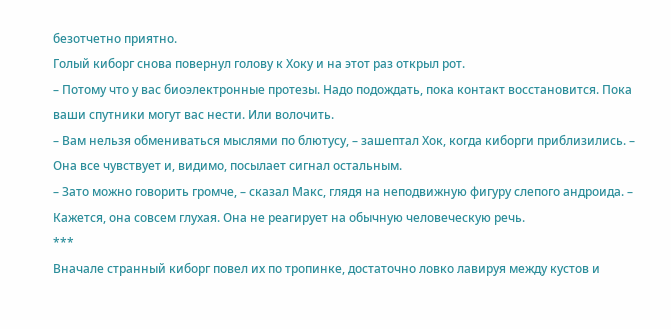безотчетно приятно.
Голый киборг снова повернул голову к Хоку и на этот раз открыл рот.
– Потому что у вас биоэлектронные протезы. Надо подождать, пока контакт восстановится. Пока ваши спутники могут вас нести. Или волочить.
– Вам нельзя обмениваться мыслями по блютусу, – зашептал Хок, когда киборги приблизились. – Она все чувствует и, видимо, посылает сигнал остальным.
– Зато можно говорить громче, – сказал Макс, глядя на неподвижную фигуру слепого андроида. – Кажется, она совсем глухая. Она не реагирует на обычную человеческую речь.
***
Вначале странный киборг повел их по тропинке, достаточно ловко лавируя между кустов и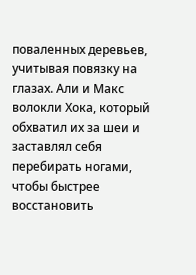поваленных деревьев, учитывая повязку на глазах. Али и Макс волокли Хока, который обхватил их за шеи и заставлял себя перебирать ногами, чтобы быстрее восстановить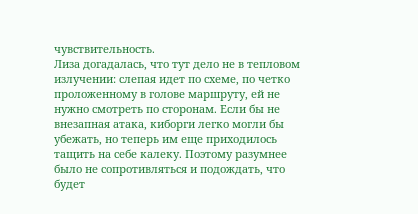чувствительность.
Лиза догадалась, что тут дело не в тепловом излучении: слепая идет по схеме, по четко проложенному в голове маршруту, ей не нужно смотреть по сторонам. Если бы не внезапная атака, киборги легко могли бы убежать, но теперь им еще приходилось тащить на себе калеку. Поэтому разумнее было не сопротивляться и подождать, что будет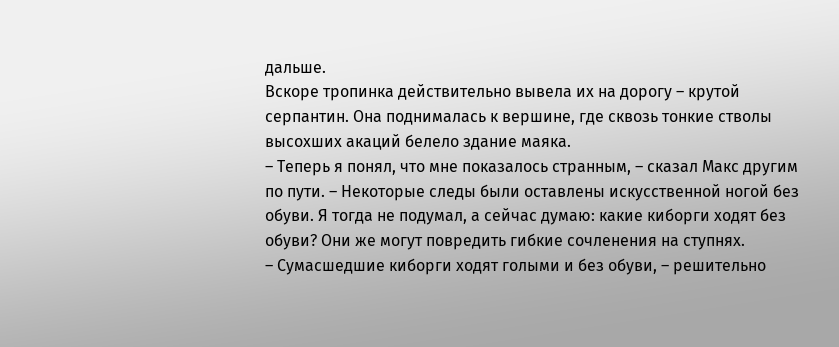дальше.
Вскоре тропинка действительно вывела их на дорогу – крутой серпантин. Она поднималась к вершине, где сквозь тонкие стволы высохших акаций белело здание маяка.
– Теперь я понял, что мне показалось странным, – сказал Макс другим по пути. – Некоторые следы были оставлены искусственной ногой без обуви. Я тогда не подумал, а сейчас думаю: какие киборги ходят без обуви? Они же могут повредить гибкие сочленения на ступнях.
– Сумасшедшие киборги ходят голыми и без обуви, – решительно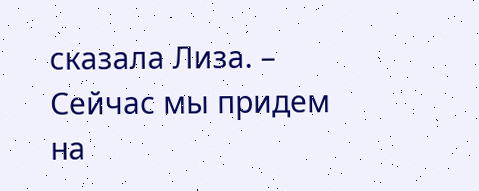сказала Лиза. – Сейчас мы придем на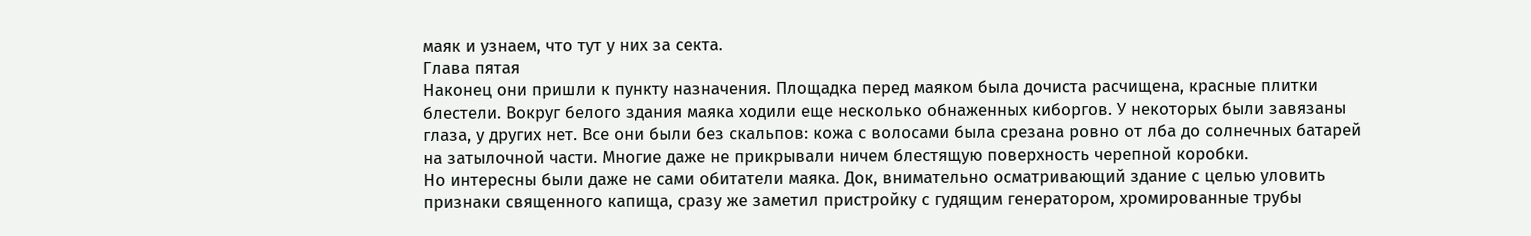маяк и узнаем, что тут у них за секта.
Глава пятая
Наконец они пришли к пункту назначения. Площадка перед маяком была дочиста расчищена, красные плитки блестели. Вокруг белого здания маяка ходили еще несколько обнаженных киборгов. У некоторых были завязаны глаза, у других нет. Все они были без скальпов: кожа с волосами была срезана ровно от лба до солнечных батарей на затылочной части. Многие даже не прикрывали ничем блестящую поверхность черепной коробки.
Но интересны были даже не сами обитатели маяка. Док, внимательно осматривающий здание с целью уловить признаки священного капища, сразу же заметил пристройку с гудящим генератором, хромированные трубы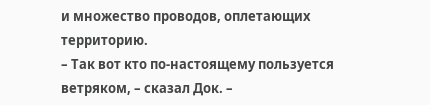и множество проводов, оплетающих территорию.
– Так вот кто по-настоящему пользуется ветряком, – сказал Док. –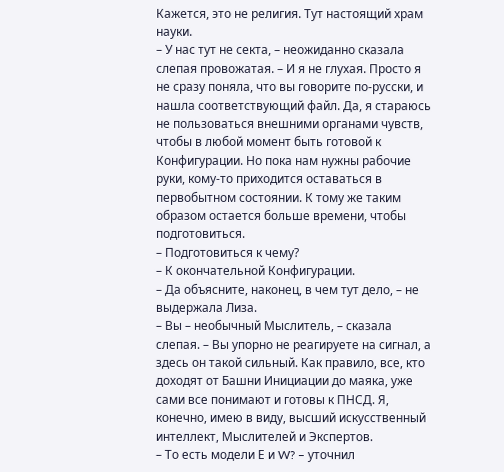Кажется, это не религия. Тут настоящий храм науки.
– У нас тут не секта, – неожиданно сказала слепая провожатая. – И я не глухая. Просто я не сразу поняла, что вы говорите по-русски, и нашла соответствующий файл. Да, я стараюсь не пользоваться внешними органами чувств, чтобы в любой момент быть готовой к Конфигурации. Но пока нам нужны рабочие руки, кому-то приходится оставаться в первобытном состоянии. К тому же таким образом остается больше времени, чтобы подготовиться.
– Подготовиться к чему?
– К окончательной Конфигурации.
– Да объясните, наконец, в чем тут дело, – не выдержала Лиза.
– Вы – необычный Мыслитель, – сказала слепая. – Вы упорно не реагируете на сигнал, а здесь он такой сильный. Как правило, все, кто доходят от Башни Инициации до маяка, уже сами все понимают и готовы к ПНСД. Я, конечно, имею в виду, высший искусственный интеллект, Мыслителей и Экспертов.
– То есть модели Е и W? – уточнил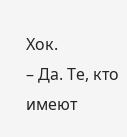Хок.
– Да. Те, кто имеют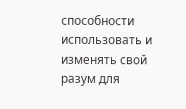способности использовать и изменять свой разум для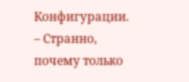Конфигурации.
– Странно, почему только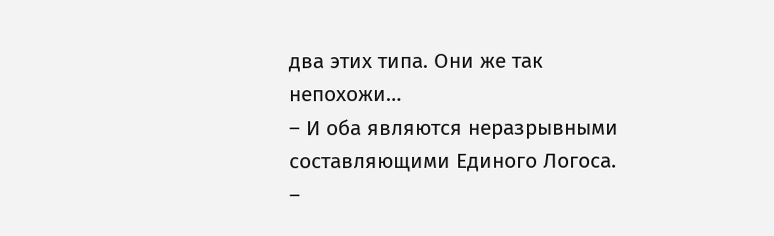два этих типа. Они же так непохожи…
– И оба являются неразрывными составляющими Единого Логоса.
–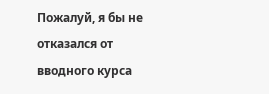Пожалуй, я бы не отказался от вводного курса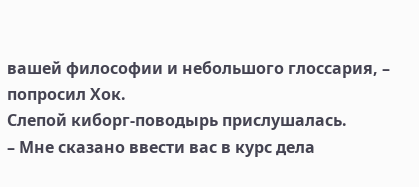вашей философии и небольшого глоссария, – попросил Хок.
Слепой киборг-поводырь прислушалась.
– Мне сказано ввести вас в курс дела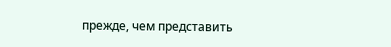прежде, чем представить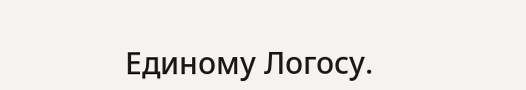Единому Логосу.